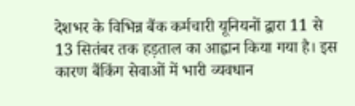देशभर के विभिन्न बैंक कर्मचारी यूनियनों द्वारा 11 से 13 सितंबर तक हड़ताल का आह्वान किया गया है। इस कारण बैंकिंग सेवाओं में भारी व्यवधान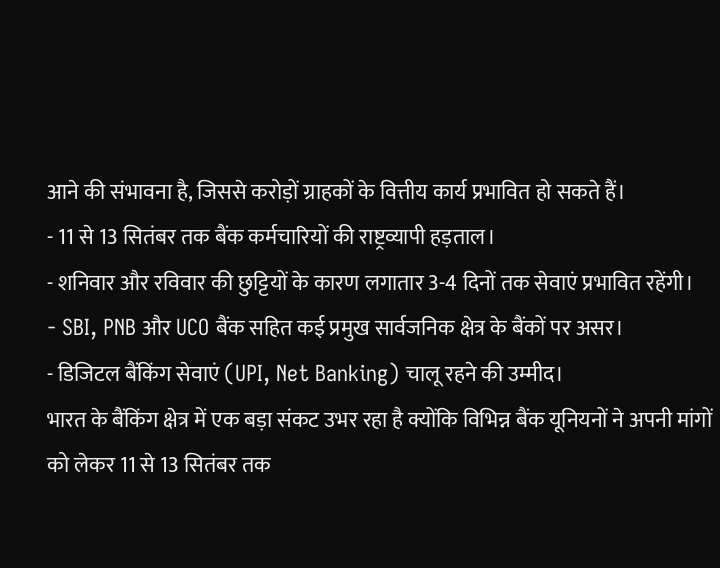आने की संभावना है, जिससे करोड़ों ग्राहकों के वित्तीय कार्य प्रभावित हो सकते हैं।
- 11 से 13 सितंबर तक बैंक कर्मचारियों की राष्ट्रव्यापी हड़ताल।
- शनिवार और रविवार की छुट्टियों के कारण लगातार 3-4 दिनों तक सेवाएं प्रभावित रहेंगी।
- SBI, PNB और UCO बैंक सहित कई प्रमुख सार्वजनिक क्षेत्र के बैंकों पर असर।
- डिजिटल बैंकिंग सेवाएं (UPI, Net Banking) चालू रहने की उम्मीद।
भारत के बैंकिंग क्षेत्र में एक बड़ा संकट उभर रहा है क्योंकि विभिन्न बैंक यूनियनों ने अपनी मांगों को लेकर 11 से 13 सितंबर तक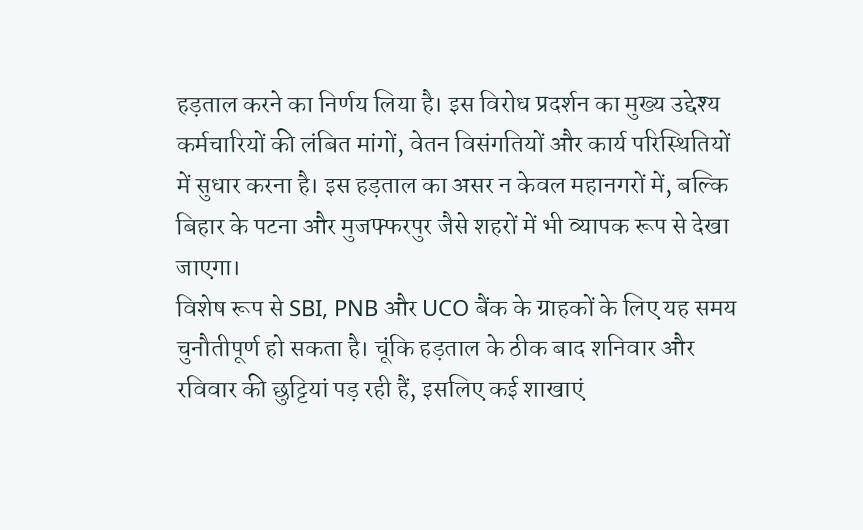हड़ताल करने का निर्णय लिया है। इस विरोध प्रदर्शन का मुख्य उद्देश्य कर्मचारियों की लंबित मांगों, वेतन विसंगतियों और कार्य परिस्थितियों में सुधार करना है। इस हड़ताल का असर न केवल महानगरों में, बल्कि बिहार के पटना और मुजफ्फरपुर जैसे शहरों में भी व्यापक रूप से देखा जाएगा।
विशेष रूप से SBI, PNB और UCO बैंक के ग्राहकों के लिए यह समय चुनौतीपूर्ण हो सकता है। चूंकि हड़ताल के ठीक बाद शनिवार और रविवार की छुट्टियां पड़ रही हैं, इसलिए कई शाखाएं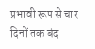प्रभावी रूप से चार दिनों तक बंद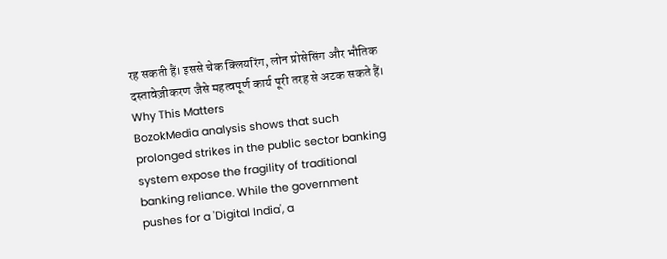रह सकती हैं। इससे चेक क्लियरिंग, लोन प्रोसेसिंग और भौतिक दस्तावेज़ीकरण जैसे महत्वपूर्ण कार्य पूरी तरह से अटक सकते हैं।
Why This Matters
BozokMedia analysis shows that such prolonged strikes in the public sector banking system expose the fragility of traditional banking reliance. While the government pushes for a 'Digital India', a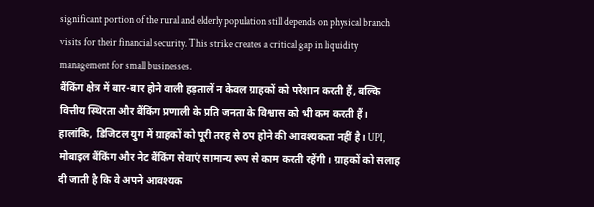significant portion of the rural and elderly population still depends on physical branch visits for their financial security. This strike creates a critical gap in liquidity management for small businesses.
बैंकिंग क्षेत्र में बार-बार होने वाली हड़तालें न केवल ग्राहकों को परेशान करती हैं, बल्कि वित्तीय स्थिरता और बैंकिंग प्रणाली के प्रति जनता के विश्वास को भी कम करती हैं।
हालांकि, डिजिटल युग में ग्राहकों को पूरी तरह से ठप होने की आवश्यकता नहीं है। UPI, मोबाइल बैंकिंग और नेट बैंकिंग सेवाएं सामान्य रूप से काम करती रहेंगी। ग्राहकों को सलाह दी जाती है कि वे अपने आवश्यक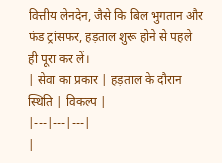वित्तीय लेनदेन, जैसे कि बिल भुगतान और फंड ट्रांसफर, हड़ताल शुरू होने से पहले ही पूरा कर लें।
| सेवा का प्रकार | हड़ताल के दौरान स्थिति | विकल्प |
|---|---|---|
|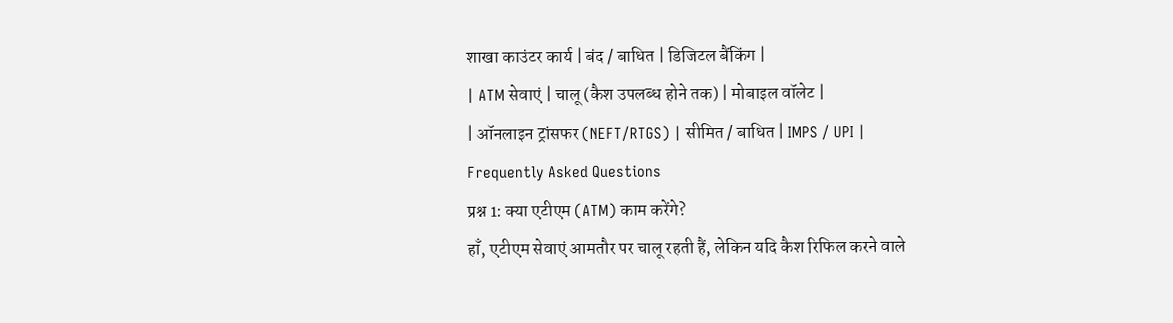शाखा काउंटर कार्य | बंद / बाधित | डिजिटल बैंकिंग |
| ATM सेवाएं | चालू (कैश उपलब्ध होने तक) | मोबाइल वॉलेट |
| ऑनलाइन ट्रांसफर (NEFT/RTGS) | सीमित / बाधित | IMPS / UPI |
Frequently Asked Questions
प्रश्न 1: क्या एटीएम (ATM) काम करेंगे?
हाँ, एटीएम सेवाएं आमतौर पर चालू रहती हैं, लेकिन यदि कैश रिफिल करने वाले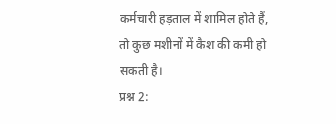कर्मचारी हड़ताल में शामिल होते हैं, तो कुछ मशीनों में कैश की कमी हो सकती है।
प्रश्न 2: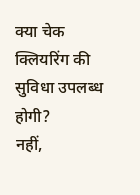क्या चेक क्लियरिंग की सुविधा उपलब्ध होगी?
नहीं,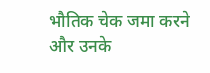भौतिक चेक जमा करने और उनके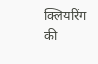क्लियरिंग की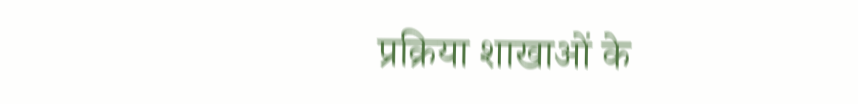प्रक्रिया शाखाओं के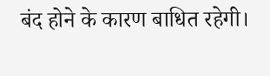बंद होने के कारण बाधित रहेगी।